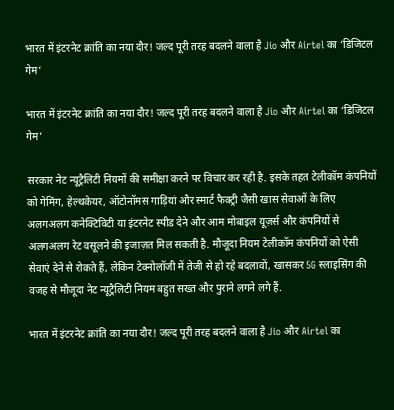भारत में इंटरनेट क्रांति का नया दौर! जल्द पूरी तरह बदलने वाला है Jio और Airtel का ‘डिजिटल गेम’

भारत में इंटरनेट क्रांति का नया दौर! जल्द पूरी तरह बदलने वाला है Jio और Airtel का ‘डिजिटल गेम’

सरकार नेट न्यूट्रैलिटी नियमों की समीक्षा करने पर विचार कर रही है. इसके तहत टेलीकॉम कंपनियों को गेमिंग, हेल्थकेयर, ऑटोनॉमस गाड़ियां और स्मार्ट फैक्ट्री जैसी खास सेवाओं के लिए अलगअलग कनेक्टिविटी या इंटरनेट स्पीड देने और आम मोबाइल यूज़र्स और कंपनियों से अलगअलग रेट वसूलने की इजाज़त मिल सकती है. मौजूदा नियम टेलीकॉम कंपनियों को ऐसी सेवाएं देने से रोकते हैं, लेकिन टेक्नोलॉजी में तेजी से हो रहे बदलावों, खासकर 5G स्लाइसिंग की वजह से मौजूदा नेट न्यूट्रैलिटी नियम बहुत सख्त और पुराने लगने लगे हैं.

भारत में इंटरनेट क्रांति का नया दौर! जल्द पूरी तरह बदलने वाला है Jio और Airtel का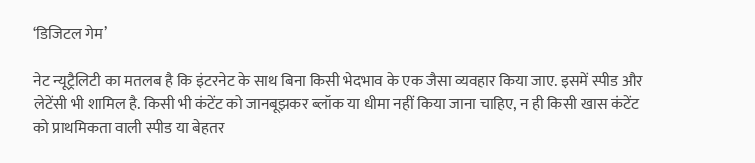‘डिजिटल गेम’

नेट न्यूट्रैलिटी का मतलब है कि इंटरनेट के साथ बिना किसी भेदभाव के एक जैसा व्यवहार किया जाए. इसमें स्पीड और लेटेंसी भी शामिल है. किसी भी कंटेंट को जानबूझकर ब्लॉक या धीमा नहीं किया जाना चाहिए, न ही किसी खास कंटेंट को प्राथमिकता वाली स्पीड या बेहतर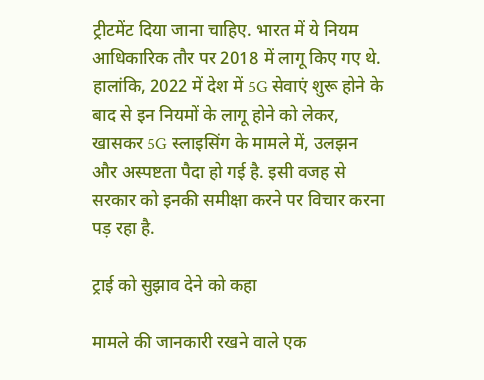ट्रीटमेंट दिया जाना चाहिए. भारत में ये नियम आधिकारिक तौर पर 2018 में लागू किए गए थे. हालांकि, 2022 में देश में 5G सेवाएं शुरू होने के बाद से इन नियमों के लागू होने को लेकर, खासकर 5G स्लाइसिंग के मामले में, उलझन और अस्पष्टता पैदा हो गई है. इसी वजह से सरकार को इनकी समीक्षा करने पर विचार करना पड़ रहा है.

ट्राई को सुझाव देने को कहा

मामले की जानकारी रखने वाले एक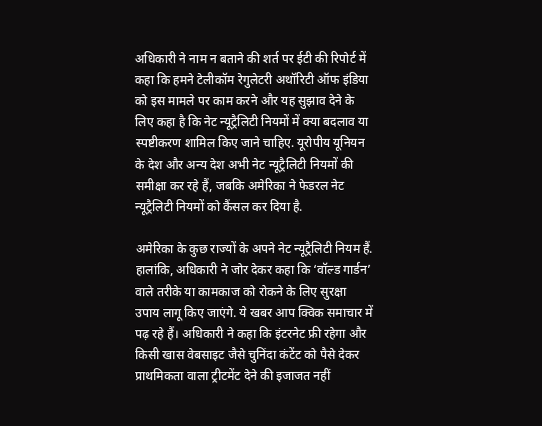अधिकारी ने नाम न बताने की शर्त पर ईटी की रिपोर्ट में कहा कि हमने टेलीकॉम रेगुलेटरी अथॉरिटी ऑफ इंडिया को इस मामले पर काम करने और यह सुझाव देने के लिए कहा है कि नेट न्यूट्रैलिटी नियमों में क्या बदलाव या स्पष्टीकरण शामिल किए जाने चाहिए. यूरोपीय यूनियन के देश और अन्य देश अभी नेट न्यूट्रैलिटी नियमों की समीक्षा कर रहे हैं, जबकि अमेरिका ने फेडरल नेट न्यूट्रैलिटी नियमों को कैंसल कर दिया है.

अमेरिका के कुछ राज्यों के अपने नेट न्यूट्रैलिटी नियम हैं. हालांकि, अधिकारी ने जोर देकर कहा कि ‘वॉल्ड गार्डन’ वाले तरीके या कामकाज को रोकने के लिए सुरक्षा उपाय लागू किए जाएंगे. ये खबर आप क्विक समाचार में पढ़ रहे हैं। अधिकारी ने कहा कि इंटरनेट फ्री रहेगा और किसी खास वेबसाइट जैसे चुनिंदा कंटेंट को पैसे देकर प्राथमिकता वाला ट्रीटमेंट देने की इजाजत नहीं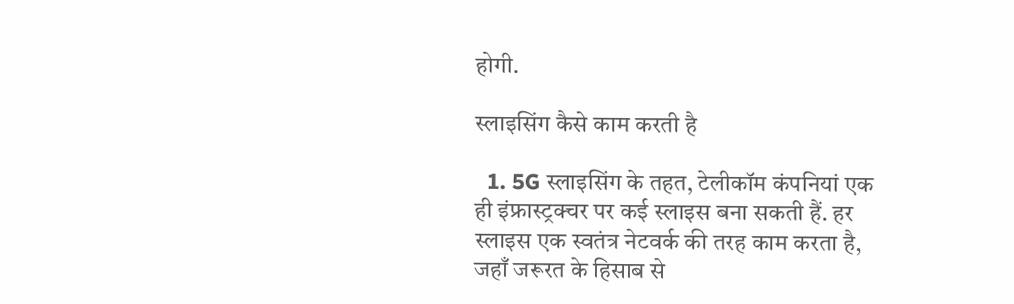होगी.

स्लाइसिंग कैसे काम करती है

  1. 5G स्लाइसिंग के तहत, टेलीकॉम कंपनियां एक ही इंफ्रास्ट्रक्चर पर कई स्लाइस बना सकती हैं. हर स्लाइस एक स्वतंत्र नेटवर्क की तरह काम करता है, जहाँ जरूरत के हिसाब से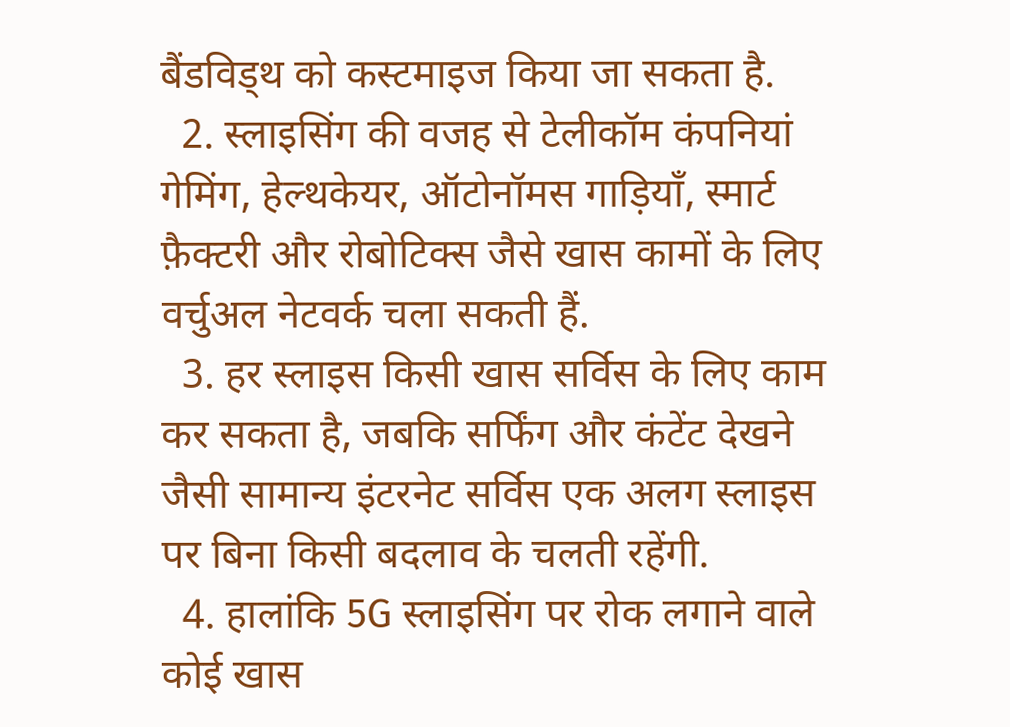बैंडविड्थ को कस्टमाइज किया जा सकता है.
  2. स्लाइसिंग की वजह से टेलीकॉम कंपनियां गेमिंग, हेल्थकेयर, ऑटोनॉमस गाड़ियाँ, स्मार्ट फ़ैक्टरी और रोबोटिक्स जैसे खास कामों के लिए वर्चुअल नेटवर्क चला सकती हैं.
  3. हर स्लाइस किसी खास सर्विस के लिए काम कर सकता है, जबकि सर्फिंग और कंटेंट देखने जैसी सामान्य इंटरनेट सर्विस एक अलग स्लाइस पर बिना किसी बदलाव के चलती रहेंगी.
  4. हालांकि 5G स्लाइसिंग पर रोक लगाने वाले कोई खास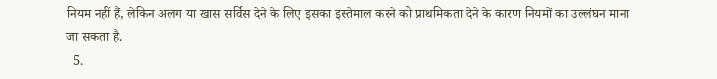नियम नहीं हैं, लेकिन अलग या खास सर्विस देने के लिए इसका इस्तेमाल करने को प्राथमिकता देने के कारण नियमों का उल्लंघन माना जा सकता है.
  5.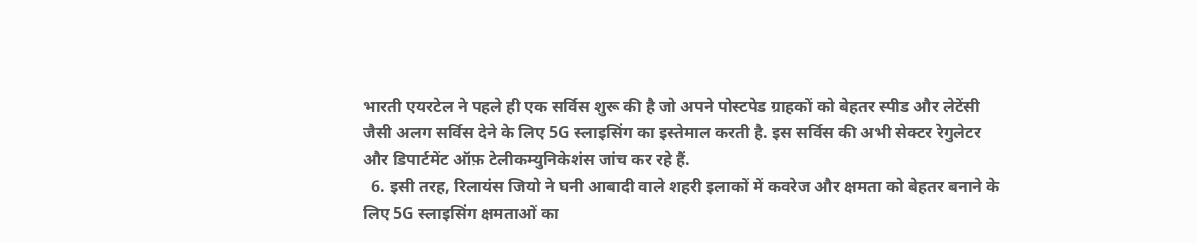भारती एयरटेल ने पहले ही एक सर्विस शुरू की है जो अपने पोस्टपेड ग्राहकों को बेहतर स्पीड और लेटेंसी जैसी अलग सर्विस देने के लिए 5G स्लाइसिंग का इस्तेमाल करती है. इस सर्विस की अभी सेक्टर रेगुलेटर और डिपार्टमेंट ऑफ़ टेलीकम्युनिकेशंस जांच कर रहे हैं.
  6. इसी तरह, रिलायंस जियो ने घनी आबादी वाले शहरी इलाकों में कवरेज और क्षमता को बेहतर बनाने के लिए 5G स्लाइसिंग क्षमताओं का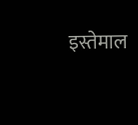इस्तेमाल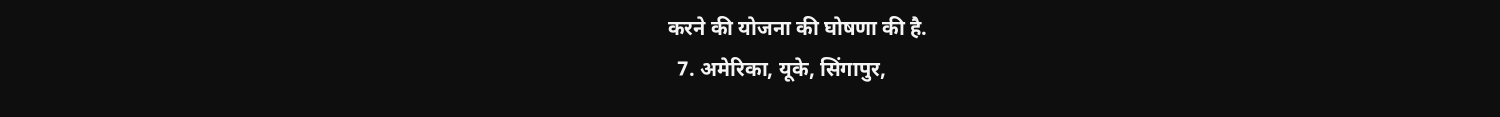करने की योजना की घोषणा की है.
  7. अमेरिका, यूके, सिंगापुर,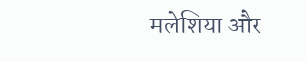मलेशिया और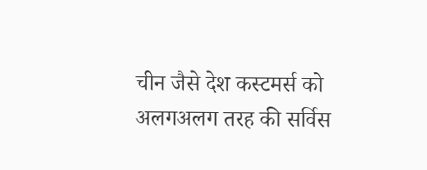चीन जैसे देश कस्टमर्स को अलगअलग तरह की सर्विस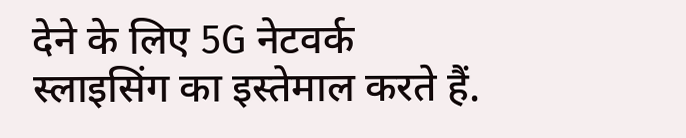देने के लिए 5G नेटवर्क स्लाइसिंग का इस्तेमाल करते हैं.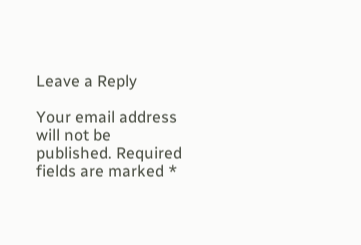Leave a Reply

Your email address will not be published. Required fields are marked *